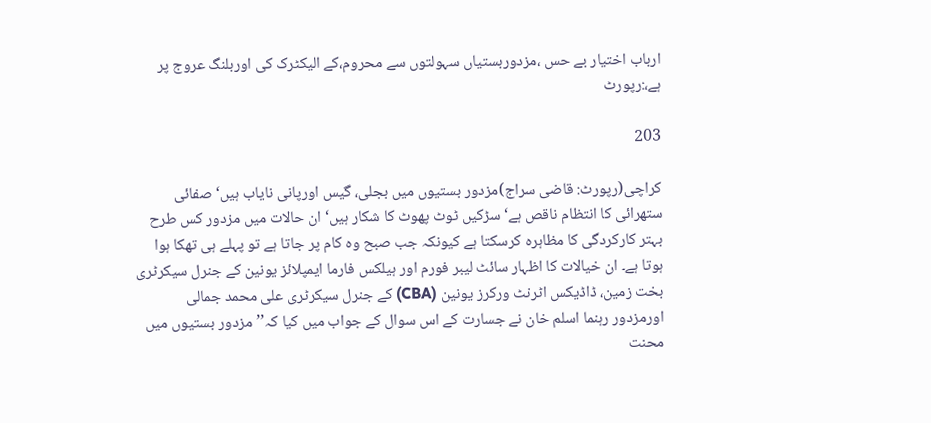ارباب اختیار بے حس ،مزدوربستیاں سہولتوں سے محروم،کے الیکٹرک کی اوربلنگ عروج پر ہے،:رپورٹ

203

کراچی(رپورٹ: قاضی سراج)مزدور بستیوں میں بجلی، گیس اورپانی نایاب ہیں‘ صفائی ستھرائی کا انتظام ناقص ہے‘ سڑکیں ٹوٹ پھوٹ کا شکار ہیں‘ ان حالات میں مزدور کس طرح بہتر کارکردگی کا مظاہرہ کرسکتا ہے کیونکہ جب صبح وہ کام پر جاتا ہے تو پہلے ہی تھکا ہوا ہوتا ہے۔ ان خیالات کا اظہار سائٹ لیبر فورم اور ہیلکس فارما ایمپلائز یونین کے جنرل سیکرٹری بخت زمین، ڈاڈیکس اٹرنٹ ورکرز یونین (CBA) کے جنرل سیکرٹری علی محمد جمالی اورمزدور رہنما اسلم خان نے جسارت کے اس سوال کے جواب میں کیا کہ’’مزدور بستیوں میں محنت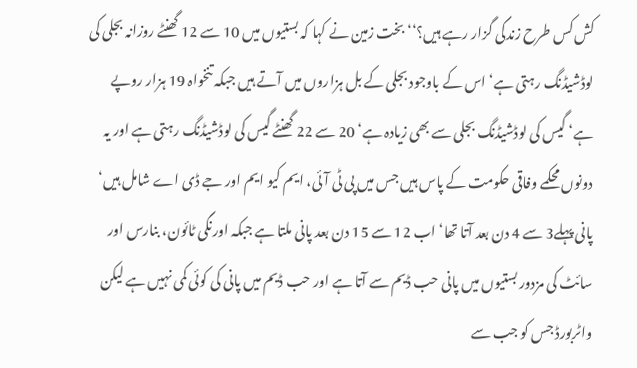کش کس طرح زندگی گزار رہے ہیں؟‘‘ بخت زمین نے کہا کہ بستیوں میں 10 سے 12 گھنٹے روزانہ بجلی کی لوڈشیڈنگ رہتی ہے‘ اس کے باوجود بجلی کے بل ہزاروں میں آتے ہیں جبکہ تنخواہ 19 ہزار روپے ہے‘ گیس کی لوڈشیڈنگ بجلی سے بھی زیادہ ہے‘ 20 سے 22 گھنٹے گیس کی لوڈشیڈنگ رہتی ہے اور یہ دونوں محکمے وفاقی حکومت کے پاس ہیں جس میں پی ٹی آئی، ایم کیو ایم اور جے ڈی اے شامل ہیں‘ پانی پہلے3 سے 4 دن بعد آتا تھا‘ اب 12 سے 15 دن بعد پانی ملتا ہے جبکہ اورنگی ٹائون، بنارس اور سائٹ کی مزدور بستیوں میں پانی حب ڈیم سے آتا ہے اور حب ڈیم میں پانی کی کوئی کمی نہیں ہے لیکن واٹربورڈ جس کو جب سے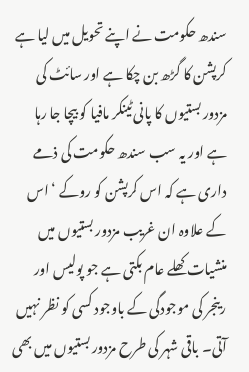سندھ حکومت نے اپنے تحویل میں لیا ہے کرپشن کا گڑھ بن چکا ہے اور سائٹ کی مزدور بستیوں کا پانی ٹینکر مافیا کو بیچا جا رہا ہے اور یہ سب سندھ حکومت کی ذمے داری ہے کہ اس کرپشن کو روکے ‘ اس کے علاوہ ان غریب مزدور بستیوں میں منشیات کھلے عام بکتی ہے جو پولیس اور رینجر کی موجودگی کے باوجود کسی کو نظر نہیں آتی۔ باقی شہر کی طرح مزدور بستیوں میں بھی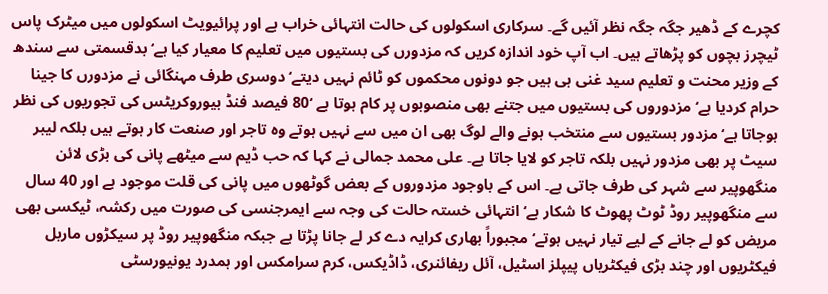کچرے کے ڈھیر جگہ جگہ نظر آئیں گے۔ سرکاری اسکولوں کی حالت انتہائی خراب ہے اور پرائیویٹ اسکولوں میں میٹرک پاس ٹیچرز بچوں کو پڑھاتے ہیں۔ اب آپ خود اندازہ کریں کہ مزدورں کی بستیوں میں تعلیم کا معیار کیا ہے‘ بدقسمتی سے سندھ کے وزیر محنت و تعلیم سید غنی ہی ہیں جو دونوں محکموں کو ٹائم نہیں دیتے‘ دوسری طرف مہنگائی نے مزدورں کا جینا حرام کردیا ہے‘ مزدوروں کی بستیوں میں جتنے بھی منصوبوں پر کام ہوتا ہے ‘80 فیصد فنڈ بیوروکریٹس کی تجوریوں کی نظر ہوجاتا ہے‘ مزدور بستیوں سے منتخب ہونے والے لوگ بھی ان میں سے نہیں ہوتے وہ تاجر اور صنعت کار ہوتے ہیں بلکہ لیبر سیٹ پر بھی مزدور نہیں بلکہ تاجر کو لایا جاتا ہے۔ علی محمد جمالی نے کہا کہ حب ڈیم سے میٹھے پانی کی بڑی لائن منگھوپیر سے شہر کی طرف جاتی ہے۔ اس کے باوجود مزدوروں کے بعض گوٹھوں میں پانی کی قلت موجود ہے اور 40 سال سے منگھوپیر روڈ ٹوٹ پھوٹ کا شکار ہے‘ انتہائی خستہ حالت کی وجہ سے ایمرجنسی کی صورت میں رکشہ، ٹیکسی بھی مریض کو لے جانے کے لیے تیار نہیں ہوتے‘ مجبوراً بھاری کرایہ دے کر لے جانا پڑتا ہے جبکہ منگھوپیر روڈ پر سیکڑوں ماربل فیکٹریوں اور چند بڑی فیکٹریاں پیپلز اسٹیل، آئل ریفائنری، ڈاڈیکس، کرم سرامکس اور ہمدرد یونیورسٹی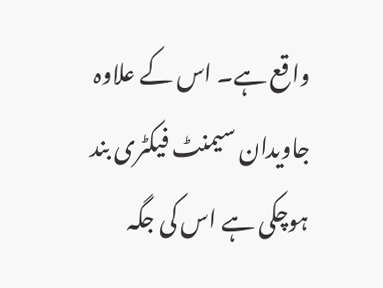واقع ہے۔ اس کے علاوہ جاویدان سیمنٹ فیکٹری بند ہوچکی ہے اس کی جگہ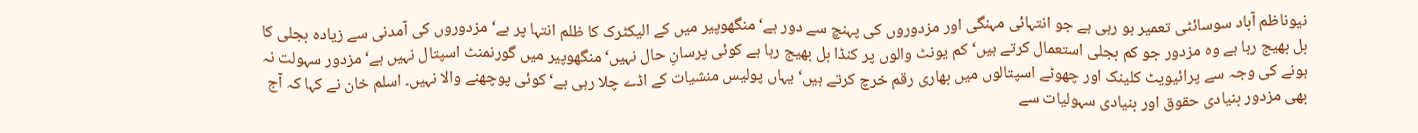نیوناظم آباد سوسائٹی تعمیر ہو رہی ہے جو انتہائی مہنگی اور مزدوروں کی پہنچ سے دور ہے‘ منگھوپیر میں کے الیکٹرک کا ظلم انتہا پر ہے‘ مزدوروں کی آمدنی سے زیادہ بجلی کا بل بھیج رہا ہے وہ مزدور جو کم بجلی استعمال کرتے ہیں‘ کم یونٹ والوں پر کنڈا بل بھیج رہا ہے کوئی پرسانِ حال نہیں‘ منگھوپیر میں گورنمنٹ اسپتال نہیں ہے‘ مزدور سہولت نہ ہونے کی وجہ سے پرائیویٹ کلینک اور چھوٹے اسپتالوں میں بھاری رقم خرچ کرتے ہیں‘ یہاں پولیس منشیات کے اڈے چلا رہی ہے‘ کوئی پوچھنے والا نہیں۔ اسلم خان نے کہا کہ آج بھی مزدور بنیادی حقوق اور بنیادی سہولیات سے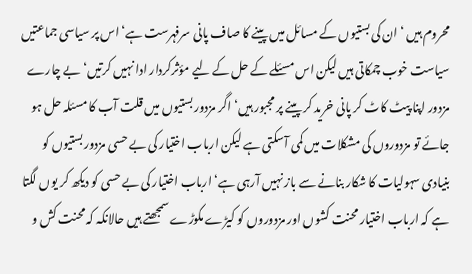محروم ہیں ‘ ان کی بستیوں کے مسائل میں پینے کا صاف پانی سرفہرست ہے‘ اس پر سیاسی جماعتیں سیاست خوب چمکاتی ہیں لیکن اس مسئلے کے حل کے لیے مؤثرکردار ادا نہیں کرتیں‘ بے چارے مزدور اپنا پیٹ کاٹ کر پانی خرید کر پینے پر مجبور ہیں‘ اگر مزدور بستیوں میں قلت آب کا مسئلہ حل ہو جائے تو مزدوروں کی مشکلات میں کمی آسکتی ہے لیکن ارباب اختیار کی بے حسی مزدور بستیوں کو بنیادی سہولیات کا شکار بنانے سے باز نہیں آرہی ہے‘ ارباب اختیار کی بے حسی کو دیکھ کر یوں لگتا ہے کہ ارباب اختیار محنت کشوں اور مزدوروں کو کیڑے مکوڑے سمجھتے ہیں حالانکہ کہ محنت کش و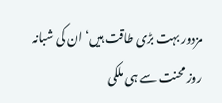مزدور بہت بڑی طاقت ہیں‘ ان کی شبانہ روز محنت سے ہی ملکی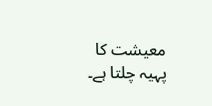معیشت کا پہیہ چلتا ہے۔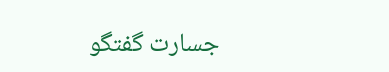جسارت گفتگو